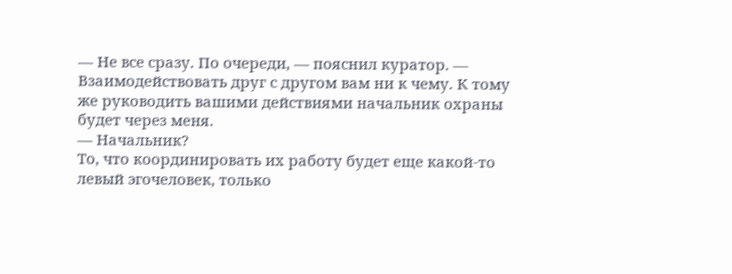— Не все сразу. По очереди, — пояснил куратор. — Взаимодействовать друг с другом вам ни к чему. К тому же руководить вашими действиями начальник охраны будет через меня.
— Начальник?
То, что координировать их работу будет еще какой-то левый эгочеловек, только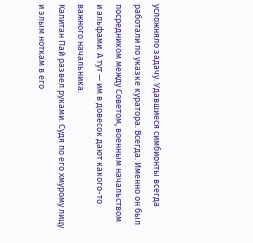усложняло задачу. Удавшиеся симбионты всегда работали по указке куратора. Всегда. Именно он был посредником между Советом, военным начальством и альфами. А тут — им в довесок дают какого-то важного начальника.
Капитан Пай развел руками. Судя по его хмурому лицу и злым ноткам в его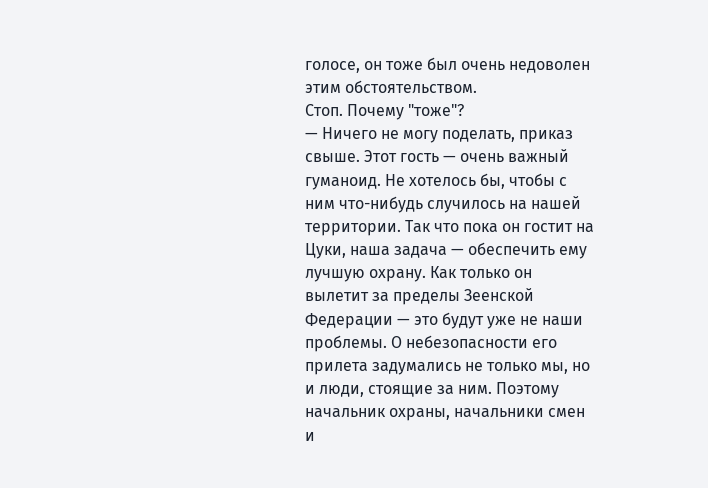голосе, он тоже был очень недоволен этим обстоятельством.
Стоп. Почему "тоже"?
— Ничего не могу поделать, приказ свыше. Этот гость — очень важный гуманоид. Не хотелось бы, чтобы с ним что-нибудь случилось на нашей территории. Так что пока он гостит на Цуки, наша задача — обеспечить ему лучшую охрану. Как только он вылетит за пределы Зеенской Федерации — это будут уже не наши проблемы. О небезопасности его прилета задумались не только мы, но и люди, стоящие за ним. Поэтому начальник охраны, начальники смен и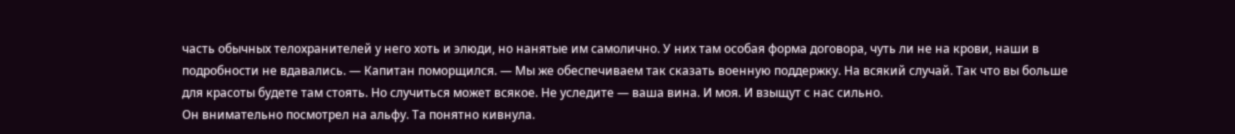часть обычных телохранителей у него хоть и элюди, но нанятые им самолично. У них там особая форма договора, чуть ли не на крови, наши в подробности не вдавались. — Капитан поморщился. — Мы же обеспечиваем так сказать военную поддержку. На всякий случай. Так что вы больше для красоты будете там стоять. Но случиться может всякое. Не уследите — ваша вина. И моя. И взыщут с нас сильно.
Он внимательно посмотрел на альфу. Та понятно кивнула.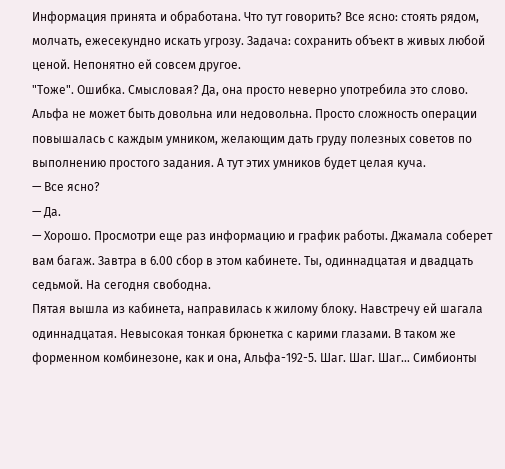Информация принята и обработана. Что тут говорить? Все ясно: стоять рядом, молчать, ежесекундно искать угрозу. Задача: сохранить объект в живых любой ценой. Непонятно ей совсем другое.
"Тоже". Ошибка. Смысловая? Да, она просто неверно употребила это слово. Альфа не может быть довольна или недовольна. Просто сложность операции повышалась с каждым умником, желающим дать груду полезных советов по выполнению простого задания. А тут этих умников будет целая куча.
— Все ясно?
— Да.
— Хорошо. Просмотри еще раз информацию и график работы. Джамала соберет вам багаж. Завтра в 6.00 сбор в этом кабинете. Ты, одиннадцатая и двадцать седьмой. На сегодня свободна.
Пятая вышла из кабинета, направилась к жилому блоку. Навстречу ей шагала одиннадцатая. Невысокая тонкая брюнетка с карими глазами. В таком же форменном комбинезоне, как и она, Альфа-192-5. Шаг. Шаг. Шаг… Симбионты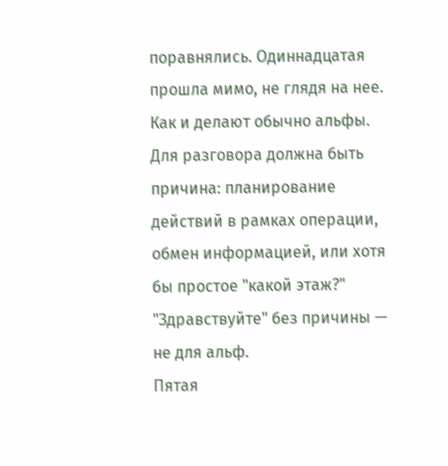поравнялись. Одиннадцатая прошла мимо, не глядя на нее.
Как и делают обычно альфы. Для разговора должна быть причина: планирование действий в рамках операции, обмен информацией, или хотя бы простое "какой этаж?" "Здравствуйте" без причины — не для альф.
Пятая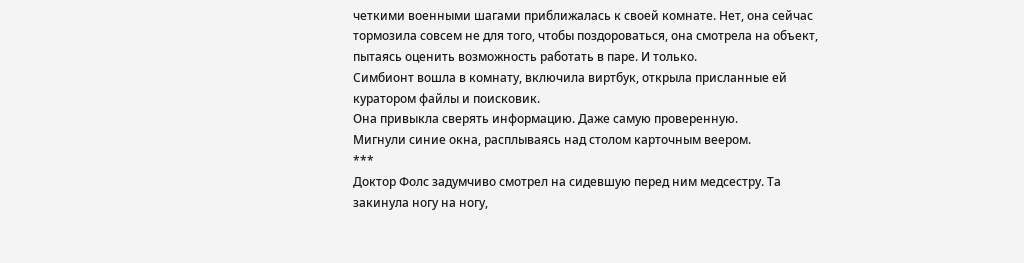четкими военными шагами приближалась к своей комнате. Нет, она сейчас тормозила совсем не для того, чтобы поздороваться, она смотрела на объект, пытаясь оценить возможность работать в паре. И только.
Симбионт вошла в комнату, включила виртбук, открыла присланные ей куратором файлы и поисковик.
Она привыкла сверять информацию. Даже самую проверенную.
Мигнули синие окна, расплываясь над столом карточным веером.
***
Доктор Фолс задумчиво смотрел на сидевшую перед ним медсестру. Та закинула ногу на ногу,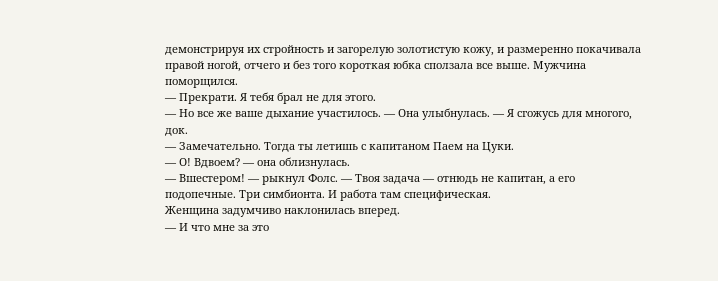демонстрируя их стройность и загорелую золотистую кожу, и размеренно покачивала правой ногой, отчего и без того короткая юбка сползала все выше. Мужчина поморщился.
— Прекрати. Я тебя брал не для этого.
— Но все же ваше дыхание участилось. — Она улыбнулась. — Я сгожусь для многого, док.
— Замечательно. Тогда ты летишь с капитаном Паем на Цуки.
— О! Вдвоем? — она облизнулась.
— Вшестером! — рыкнул Фолс. — Твоя задача — отнюдь не капитан, а его подопечные. Три симбионта. И работа там специфическая.
Женщина задумчиво наклонилась вперед.
— И что мне за это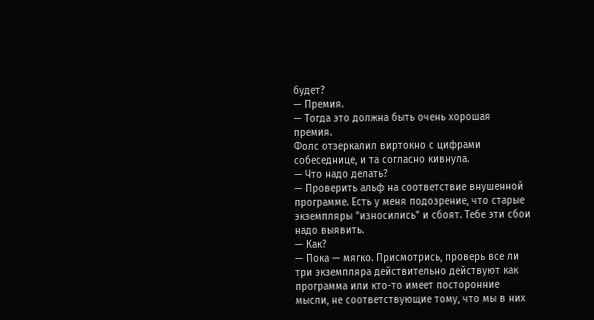будет?
— Премия.
— Тогда это должна быть очень хорошая премия.
Фолс отзеркалил виртокно с цифрами собеседнице, и та согласно кивнула.
— Что надо делать?
— Проверить альф на соответствие внушенной программе. Есть у меня подозрение, что старые экземпляры "износились" и сбоят. Тебе эти сбои надо выявить.
— Как?
— Пока — мягко. Присмотрись, проверь все ли три экземпляра действительно действуют как программа или кто-то имеет посторонние мысли, не соответствующие тому, что мы в них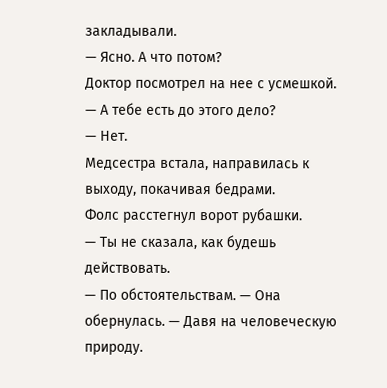закладывали.
— Ясно. А что потом?
Доктор посмотрел на нее с усмешкой.
— А тебе есть до этого дело?
— Нет.
Медсестра встала, направилась к выходу, покачивая бедрами.
Фолс расстегнул ворот рубашки.
— Ты не сказала, как будешь действовать.
— По обстоятельствам. — Она обернулась. — Давя на человеческую природу.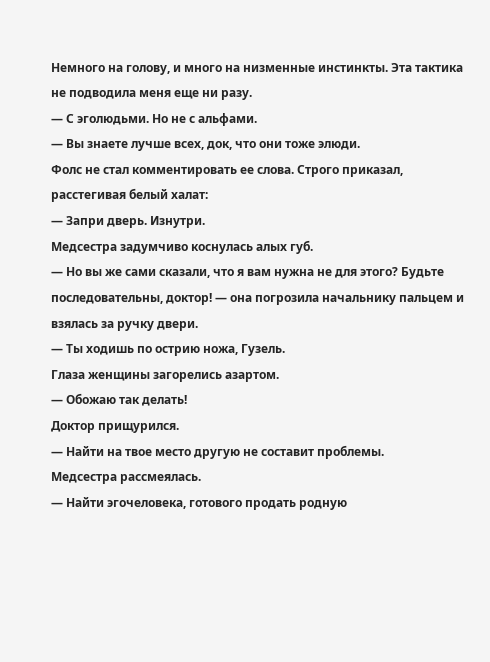Немного на голову, и много на низменные инстинкты. Эта тактика не подводила меня еще ни разу.
— С эголюдьми. Но не с альфами.
— Вы знаете лучше всех, док, что они тоже элюди.
Фолс не стал комментировать ее слова. Строго приказал, расстегивая белый халат:
— Запри дверь. Изнутри.
Медсестра задумчиво коснулась алых губ.
— Но вы же сами сказали, что я вам нужна не для этого? Будьте последовательны, доктор! — она погрозила начальнику пальцем и взялась за ручку двери.
— Ты ходишь по острию ножа, Гузель.
Глаза женщины загорелись азартом.
— Обожаю так делать!
Доктор прищурился.
— Найти на твое место другую не составит проблемы.
Медсестра рассмеялась.
— Найти эгочеловека, готового продать родную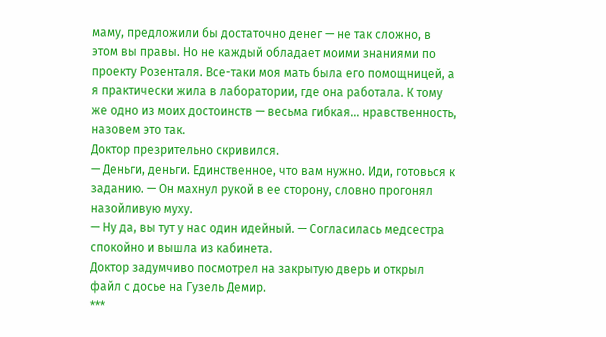маму, предложили бы достаточно денег — не так сложно, в этом вы правы. Но не каждый обладает моими знаниями по проекту Розенталя. Все-таки моя мать была его помощницей, а я практически жила в лаборатории, где она работала. К тому же одно из моих достоинств — весьма гибкая… нравственность, назовем это так.
Доктор презрительно скривился.
— Деньги, деньги. Единственное, что вам нужно. Иди, готовься к заданию. — Он махнул рукой в ее сторону, словно прогонял назойливую муху.
— Ну да, вы тут у нас один идейный. — Согласилась медсестра спокойно и вышла из кабинета.
Доктор задумчиво посмотрел на закрытую дверь и открыл файл с досье на Гузель Демир.
***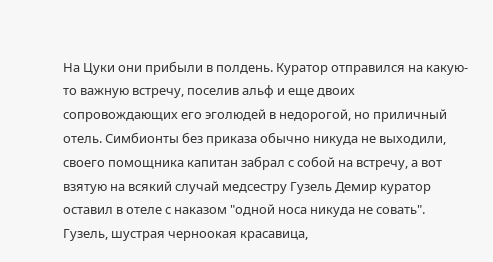На Цуки они прибыли в полдень. Куратор отправился на какую-то важную встречу, поселив альф и еще двоих сопровождающих его эголюдей в недорогой, но приличный отель. Симбионты без приказа обычно никуда не выходили, своего помощника капитан забрал с собой на встречу, а вот взятую на всякий случай медсестру Гузель Демир куратор оставил в отеле с наказом "одной носа никуда не совать". Гузель, шустрая черноокая красавица,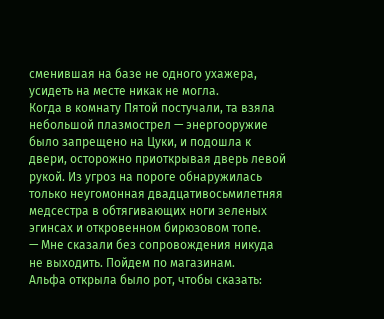сменившая на базе не одного ухажера, усидеть на месте никак не могла.
Когда в комнату Пятой постучали, та взяла небольшой плазмострел — энергооружие было запрещено на Цуки, и подошла к двери, осторожно приоткрывая дверь левой рукой. Из угроз на пороге обнаружилась только неугомонная двадцативосьмилетняя медсестра в обтягивающих ноги зеленых эгинсах и откровенном бирюзовом топе.
— Мне сказали без сопровождения никуда не выходить. Пойдем по магазинам.
Альфа открыла было рот, чтобы сказать: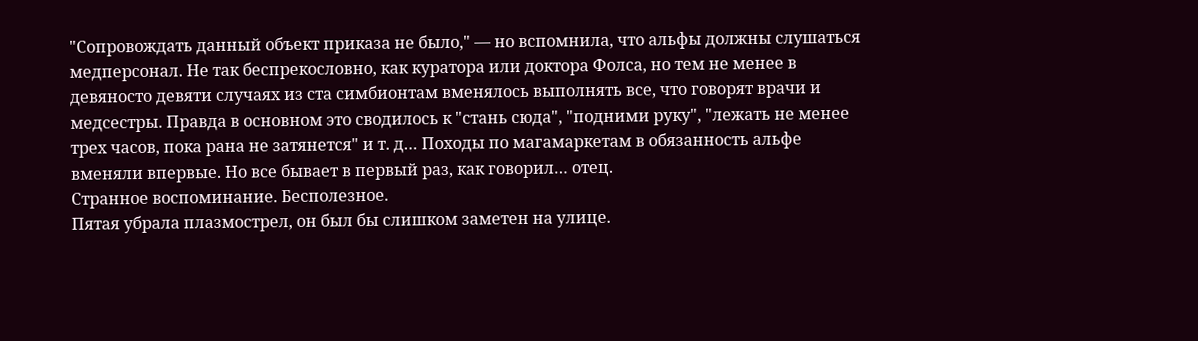"Сопровождать данный объект приказа не было," — но вспомнила, что альфы должны слушаться медперсонал. Не так беспрекословно, как куратора или доктора Фолса, но тем не менее в девяносто девяти случаях из ста симбионтам вменялось выполнять все, что говорят врачи и медсестры. Правда в основном это сводилось к "стань сюда", "подними руку", "лежать не менее трех часов, пока рана не затянется" и т. д… Походы по магамаркетам в обязанность альфе вменяли впервые. Но все бывает в первый раз, как говорил… отец.
Странное воспоминание. Бесполезное.
Пятая убрала плазмострел, он был бы слишком заметен на улице.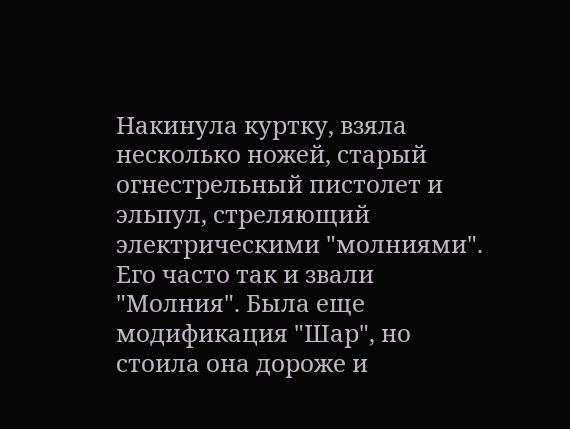Накинула куртку, взяла несколько ножей, старый огнестрельный пистолет и эльпул, стреляющий электрическими "молниями". Его часто так и звали "Молния". Была еще модификация "Шар", но стоила она дороже и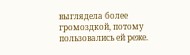выглядела более громоздкой, потому пользовались ей реже.